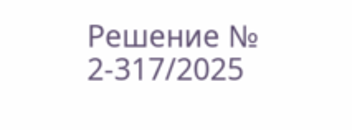Решение № 2-317/2025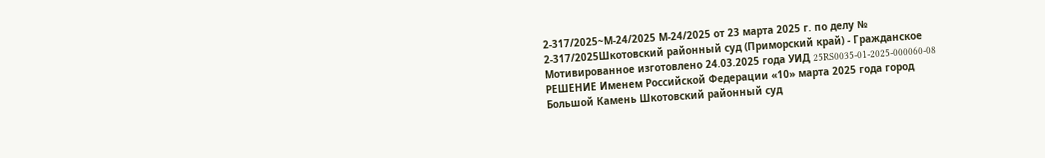2-317/2025~М-24/2025 М-24/2025 от 23 марта 2025 г. по делу № 2-317/2025Шкотовский районный суд (Приморский край) - Гражданское Мотивированное изготовлено 24.03.2025 года УИД 25RS0035-01-2025-000060-08 РЕШЕНИЕ Именем Российской Федерации «10» марта 2025 года город Большой Камень Шкотовский районный суд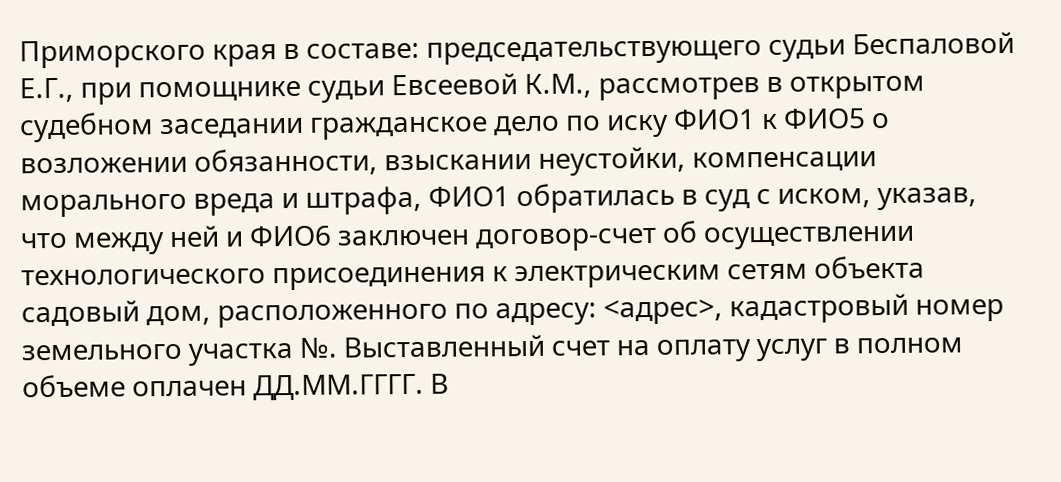Приморского края в составе: председательствующего судьи Беспаловой Е.Г., при помощнике судьи Евсеевой К.М., рассмотрев в открытом судебном заседании гражданское дело по иску ФИО1 к ФИО5 о возложении обязанности, взыскании неустойки, компенсации морального вреда и штрафа, ФИО1 обратилась в суд с иском, указав, что между ней и ФИО6 заключен договор-счет об осуществлении технологического присоединения к электрическим сетям объекта садовый дом, расположенного по адресу: <адрес>, кадастровый номер земельного участка №. Выставленный счет на оплату услуг в полном объеме оплачен ДД.ММ.ГГГГ. В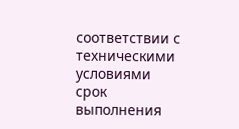соответствии с техническими условиями срок выполнения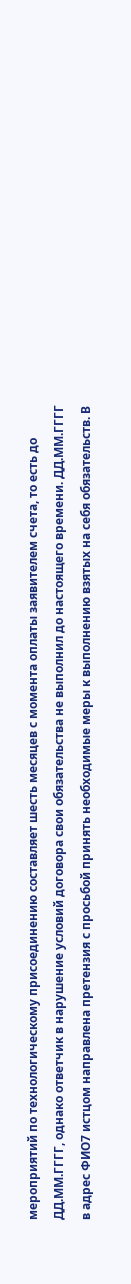мероприятий по технологическому присоединению составляет шесть месяцев с момента оплаты заявителем счета, то есть до ДД.ММ.ГГГГ, однако ответчик в нарушение условий договора свои обязательства не выполнил до настоящего времени. ДД.ММ.ГГГГ в адрес ФИО7 истцом направлена претензия с просьбой принять необходимые меры к выполнению взятых на себя обязательств. В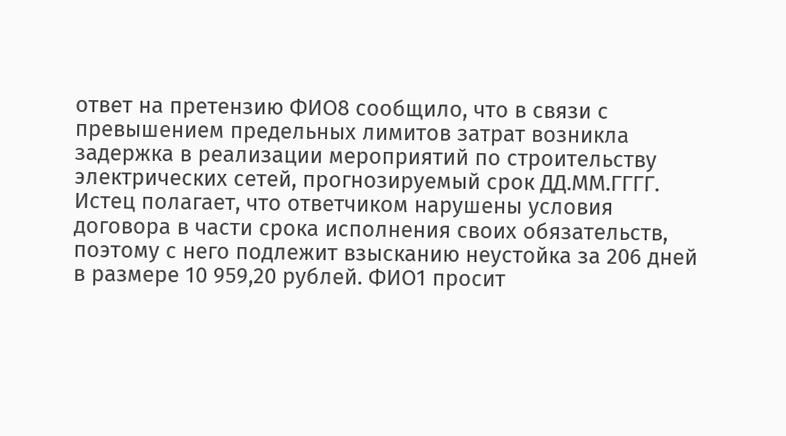ответ на претензию ФИО8 сообщило, что в связи с превышением предельных лимитов затрат возникла задержка в реализации мероприятий по строительству электрических сетей, прогнозируемый срок ДД.ММ.ГГГГ. Истец полагает, что ответчиком нарушены условия договора в части срока исполнения своих обязательств, поэтому с него подлежит взысканию неустойка за 206 дней в размере 10 959,20 рублей. ФИО1 просит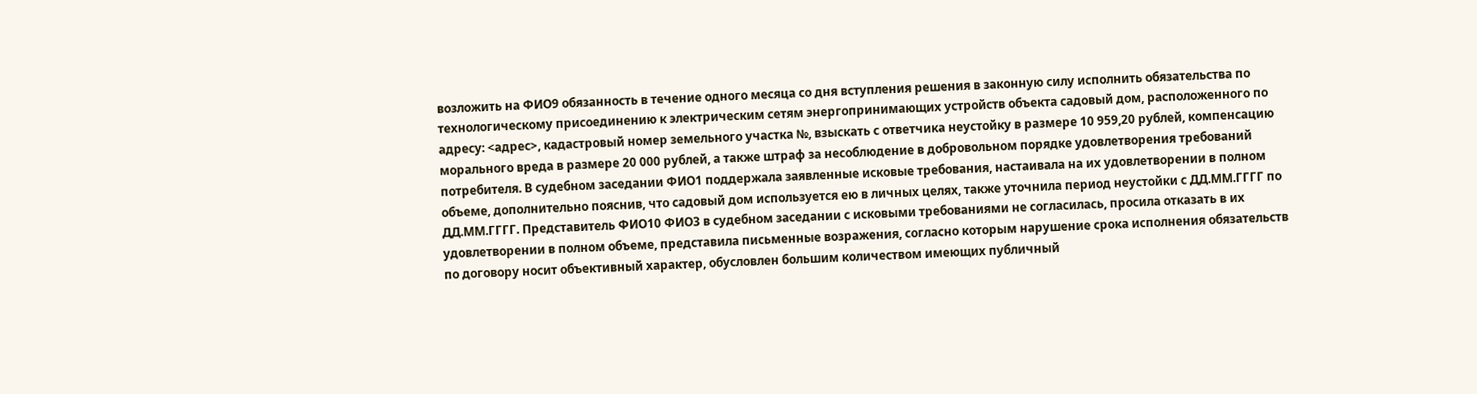возложить на ФИО9 обязанность в течение одного месяца со дня вступления решения в законную силу исполнить обязательства по технологическому присоединению к электрическим сетям энергопринимающих устройств объекта садовый дом, расположенного по адресу: <адрес>, кадастровый номер земельного участка №, взыскать с ответчика неустойку в размере 10 959,20 рублей, компенсацию морального вреда в размере 20 000 рублей, а также штраф за несоблюдение в добровольном порядке удовлетворения требований потребителя. В судебном заседании ФИО1 поддержала заявленные исковые требования, настаивала на их удовлетворении в полном объеме, дополнительно пояснив, что садовый дом используется ею в личных целях, также уточнила период неустойки с ДД.ММ.ГГГГ по ДД.ММ.ГГГГ. Представитель ФИО10 ФИО3 в судебном заседании с исковыми требованиями не согласилась, просила отказать в их удовлетворении в полном объеме, представила письменные возражения, согласно которым нарушение срока исполнения обязательств по договору носит объективный характер, обусловлен большим количеством имеющих публичный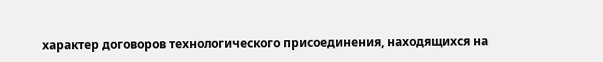характер договоров технологического присоединения, находящихся на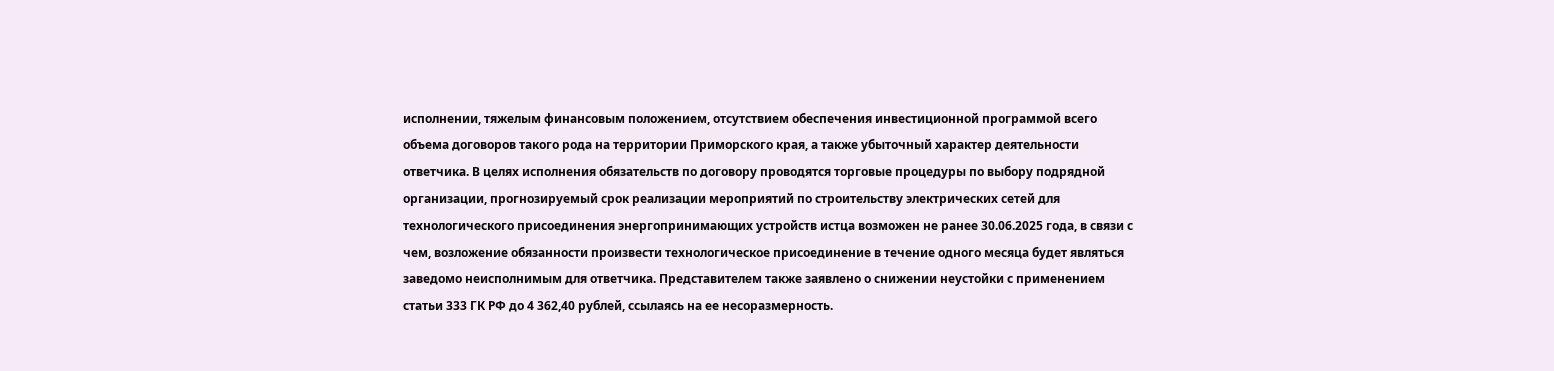исполнении, тяжелым финансовым положением, отсутствием обеспечения инвестиционной программой всего объема договоров такого рода на территории Приморского края, а также убыточный характер деятельности ответчика. В целях исполнения обязательств по договору проводятся торговые процедуры по выбору подрядной организации, прогнозируемый срок реализации мероприятий по строительству электрических сетей для технологического присоединения энергопринимающих устройств истца возможен не ранее 30.06.2025 года, в связи с чем, возложение обязанности произвести технологическое присоединение в течение одного месяца будет являться заведомо неисполнимым для ответчика. Представителем также заявлено о снижении неустойки с применением статьи 333 ГК РФ до 4 362,40 рублей, ссылаясь на ее несоразмерность.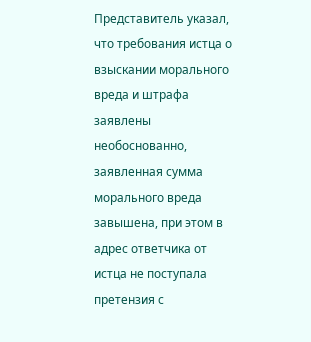Представитель указал, что требования истца о взыскании морального вреда и штрафа заявлены необоснованно, заявленная сумма морального вреда завышена, при этом в адрес ответчика от истца не поступала претензия с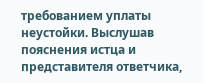требованием уплаты неустойки. Выслушав пояснения истца и представителя ответчика,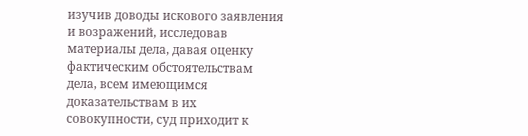изучив доводы искового заявления и возражений, исследовав материалы дела, давая оценку фактическим обстоятельствам дела, всем имеющимся доказательствам в их совокупности, суд приходит к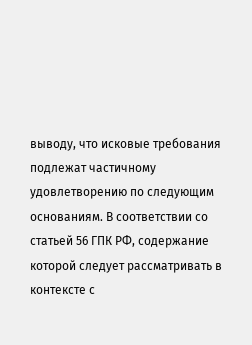выводу, что исковые требования подлежат частичному удовлетворению по следующим основаниям. В соответствии со статьей 56 ГПК РФ, содержание которой следует рассматривать в контексте с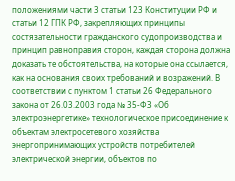положениями части 3 статьи 123 Конституции РФ и статьи 12 ГПК РФ, закрепляющих принципы состязательности гражданского судопроизводства и принцип равноправия сторон, каждая сторона должна доказать те обстоятельства, на которые она ссылается, как на основания своих требований и возражений. В соответствии с пунктом 1 статьи 26 Федерального закона от 26.03.2003 года № 35-ФЗ «Об электроэнергетике» технологическое присоединение к объектам электросетевого хозяйства энергопринимающих устройств потребителей электрической энергии, объектов по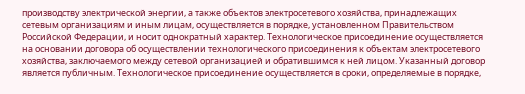производству электрической энергии, а также объектов электросетевого хозяйства, принадлежащих сетевым организациям и иным лицам, осуществляется в порядке, установленном Правительством Российской Федерации, и носит однократный характер. Технологическое присоединение осуществляется на основании договора об осуществлении технологического присоединения к объектам электросетевого хозяйства, заключаемого между сетевой организацией и обратившимся к ней лицом. Указанный договор является публичным. Технологическое присоединение осуществляется в сроки, определяемые в порядке,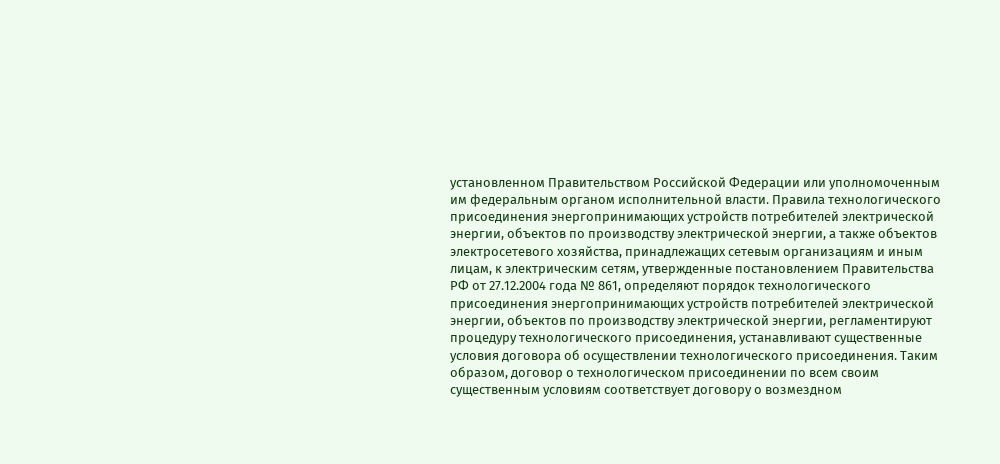установленном Правительством Российской Федерации или уполномоченным им федеральным органом исполнительной власти. Правила технологического присоединения энергопринимающих устройств потребителей электрической энергии, объектов по производству электрической энергии, а также объектов электросетевого хозяйства, принадлежащих сетевым организациям и иным лицам, к электрическим сетям, утвержденные постановлением Правительства РФ от 27.12.2004 года № 861, определяют порядок технологического присоединения энергопринимающих устройств потребителей электрической энергии, объектов по производству электрической энергии, регламентируют процедуру технологического присоединения, устанавливают существенные условия договора об осуществлении технологического присоединения. Таким образом, договор о технологическом присоединении по всем своим существенным условиям соответствует договору о возмездном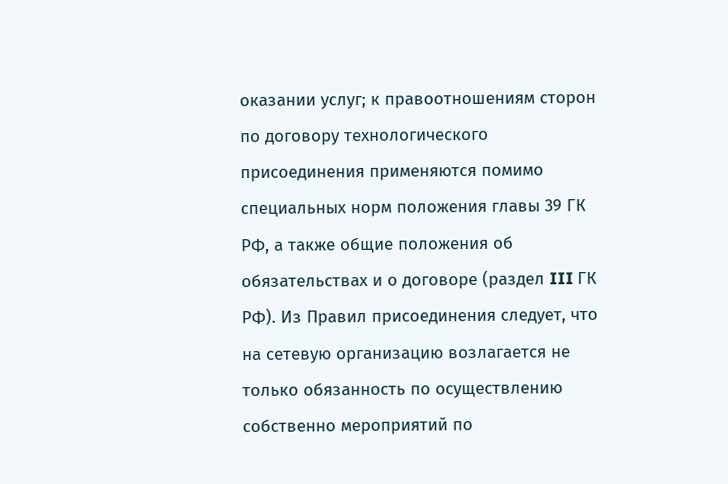оказании услуг; к правоотношениям сторон по договору технологического присоединения применяются помимо специальных норм положения главы 39 ГК РФ, а также общие положения об обязательствах и о договоре (раздел III ГК РФ). Из Правил присоединения следует, что на сетевую организацию возлагается не только обязанность по осуществлению собственно мероприятий по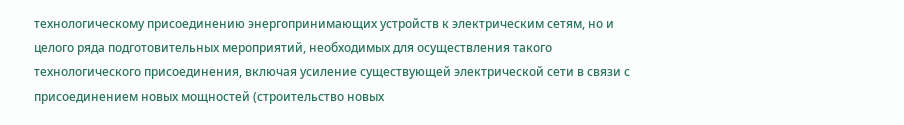технологическому присоединению энергопринимающих устройств к электрическим сетям, но и целого ряда подготовительных мероприятий, необходимых для осуществления такого технологического присоединения, включая усиление существующей электрической сети в связи с присоединением новых мощностей (строительство новых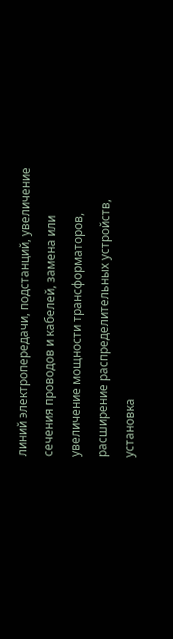линий электропередачи, подстанций, увеличение сечения проводов и кабелей, замена или увеличение мощности трансформаторов, расширение распределительных устройств, установка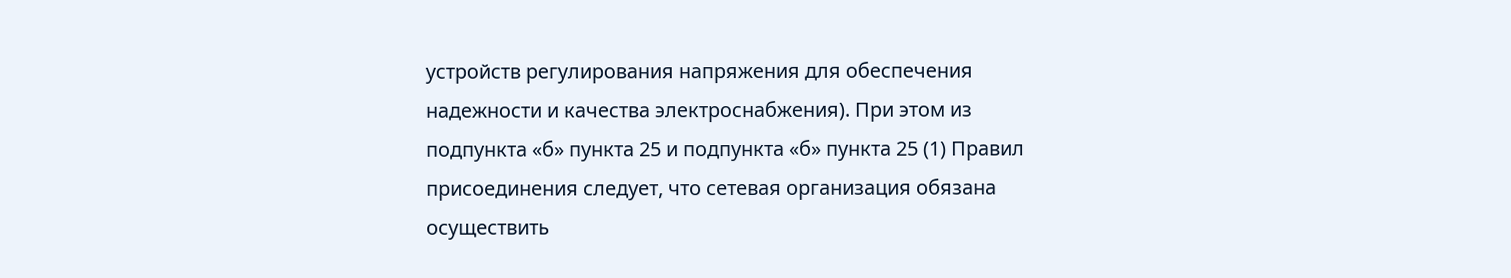устройств регулирования напряжения для обеспечения надежности и качества электроснабжения). При этом из подпункта «б» пункта 25 и подпункта «б» пункта 25 (1) Правил присоединения следует, что сетевая организация обязана осуществить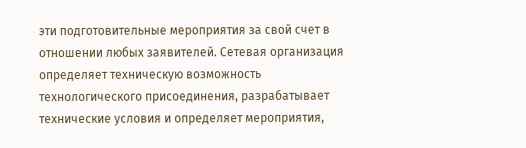эти подготовительные мероприятия за свой счет в отношении любых заявителей. Сетевая организация определяет техническую возможность технологического присоединения, разрабатывает технические условия и определяет мероприятия,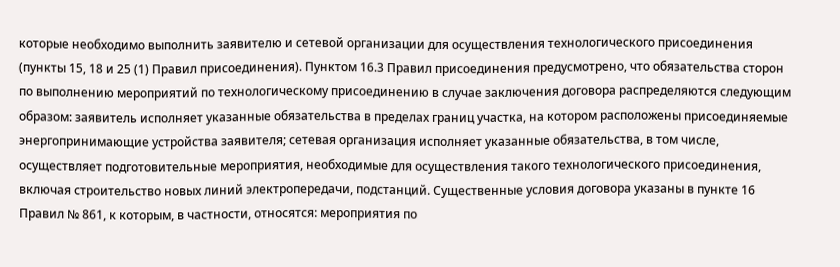которые необходимо выполнить заявителю и сетевой организации для осуществления технологического присоединения (пункты 15, 18 и 25 (1) Правил присоединения). Пунктом 16.3 Правил присоединения предусмотрено, что обязательства сторон по выполнению мероприятий по технологическому присоединению в случае заключения договора распределяются следующим образом: заявитель исполняет указанные обязательства в пределах границ участка, на котором расположены присоединяемые энергопринимающие устройства заявителя; сетевая организация исполняет указанные обязательства, в том числе, осуществляет подготовительные мероприятия, необходимые для осуществления такого технологического присоединения, включая строительство новых линий электропередачи, подстанций. Существенные условия договора указаны в пункте 16 Правил № 861, к которым, в частности, относятся: мероприятия по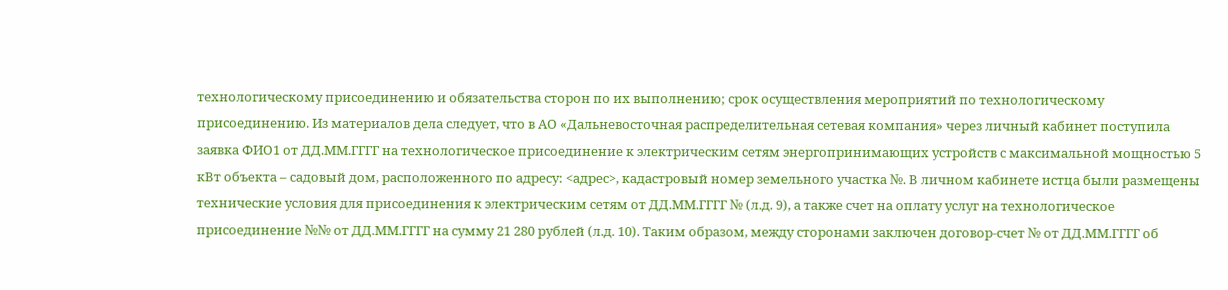технологическому присоединению и обязательства сторон по их выполнению; срок осуществления мероприятий по технологическому присоединению. Из материалов дела следует, что в АО «Дальневосточная распределительная сетевая компания» через личный кабинет поступила заявка ФИО1 от ДД.ММ.ГГГГ на технологическое присоединение к электрическим сетям энергопринимающих устройств с максимальной мощностью 5 кВт объекта – садовый дом, расположенного по адресу: <адрес>, кадастровый номер земельного участка №. В личном кабинете истца были размещены технические условия для присоединения к электрическим сетям от ДД.ММ.ГГГГ № (л.д. 9), а также счет на оплату услуг на технологическое присоединение №№ от ДД.ММ.ГГГГ на сумму 21 280 рублей (л.д. 10). Таким образом, между сторонами заключен договор-счет № от ДД.ММ.ГГГГ об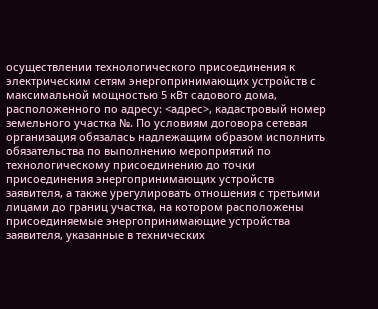осуществлении технологического присоединения к электрическим сетям энергопринимающих устройств с максимальной мощностью 5 кВт садового дома, расположенного по адресу: <адрес>, кадастровый номер земельного участка №. По условиям договора сетевая организация обязалась надлежащим образом исполнить обязательства по выполнению мероприятий по технологическому присоединению до точки присоединения энергопринимающих устройств заявителя, а также урегулировать отношения с третьими лицами до границ участка, на котором расположены присоединяемые энергопринимающие устройства заявителя, указанные в технических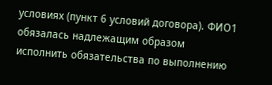условиях (пункт 6 условий договора). ФИО1 обязалась надлежащим образом исполнить обязательства по выполнению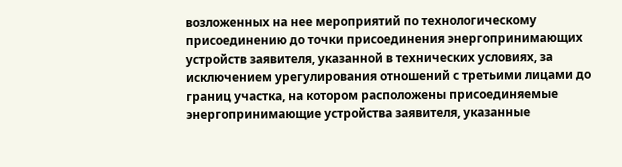возложенных на нее мероприятий по технологическому присоединению до точки присоединения энергопринимающих устройств заявителя, указанной в технических условиях, за исключением урегулирования отношений с третьими лицами до границ участка, на котором расположены присоединяемые энергопринимающие устройства заявителя, указанные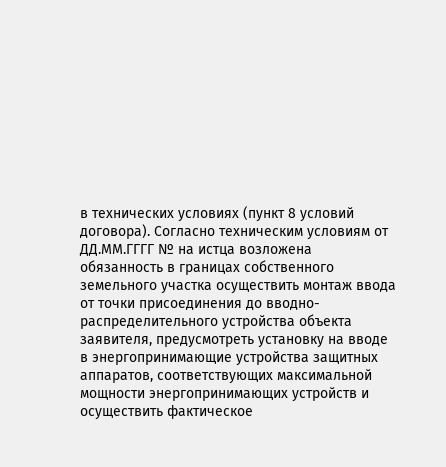в технических условиях (пункт 8 условий договора). Согласно техническим условиям от ДД.ММ.ГГГГ № на истца возложена обязанность в границах собственного земельного участка осуществить монтаж ввода от точки присоединения до вводно-распределительного устройства объекта заявителя, предусмотреть установку на вводе в энергопринимающие устройства защитных аппаратов, соответствующих максимальной мощности энергопринимающих устройств и осуществить фактическое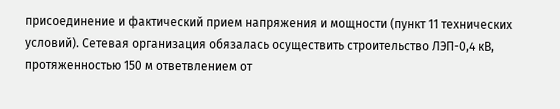присоединение и фактический прием напряжения и мощности (пункт 11 технических условий). Сетевая организация обязалась осуществить строительство ЛЭП-0,4 кВ, протяженностью 150 м ответвлением от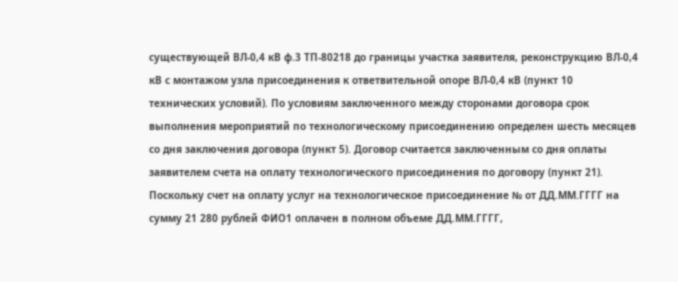существующей ВЛ-0,4 кВ ф.3 ТП-80218 до границы участка заявителя, реконструкцию ВЛ-0,4 кВ с монтажом узла присоединения к ответвительной опоре ВЛ-0,4 кВ (пункт 10 технических условий). По условиям заключенного между сторонами договора срок выполнения мероприятий по технологическому присоединению определен шесть месяцев со дня заключения договора (пункт 5). Договор считается заключенным со дня оплаты заявителем счета на оплату технологического присоединения по договору (пункт 21). Поскольку счет на оплату услуг на технологическое присоединение № от ДД.ММ.ГГГГ на сумму 21 280 рублей ФИО1 оплачен в полном объеме ДД.ММ.ГГГГ,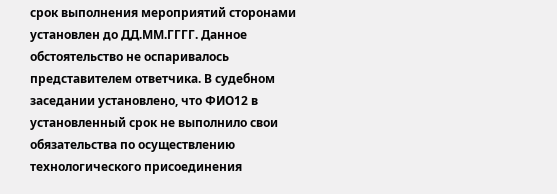срок выполнения мероприятий сторонами установлен до ДД.ММ.ГГГГ. Данное обстоятельство не оспаривалось представителем ответчика. В судебном заседании установлено, что ФИО12 в установленный срок не выполнило свои обязательства по осуществлению технологического присоединения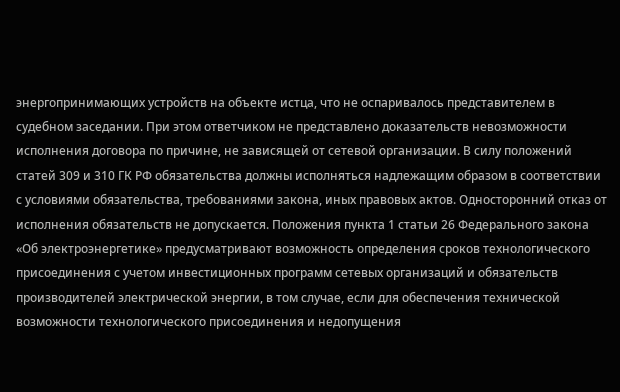энергопринимающих устройств на объекте истца, что не оспаривалось представителем в судебном заседании. При этом ответчиком не представлено доказательств невозможности исполнения договора по причине, не зависящей от сетевой организации. В силу положений статей 309 и 310 ГК РФ обязательства должны исполняться надлежащим образом в соответствии с условиями обязательства, требованиями закона, иных правовых актов. Односторонний отказ от исполнения обязательств не допускается. Положения пункта 1 статьи 26 Федерального закона «Об электроэнергетике» предусматривают возможность определения сроков технологического присоединения с учетом инвестиционных программ сетевых организаций и обязательств производителей электрической энергии, в том случае, если для обеспечения технической возможности технологического присоединения и недопущения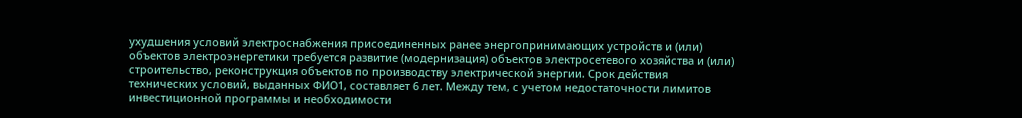ухудшения условий электроснабжения присоединенных ранее энергопринимающих устройств и (или) объектов электроэнергетики требуется развитие (модернизация) объектов электросетевого хозяйства и (или) строительство, реконструкция объектов по производству электрической энергии. Срок действия технических условий, выданных ФИО1, составляет 6 лет. Между тем, с учетом недостаточности лимитов инвестиционной программы и необходимости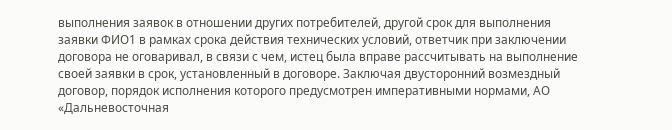выполнения заявок в отношении других потребителей, другой срок для выполнения заявки ФИО1 в рамках срока действия технических условий, ответчик при заключении договора не оговаривал, в связи с чем, истец была вправе рассчитывать на выполнение своей заявки в срок, установленный в договоре. Заключая двусторонний возмездный договор, порядок исполнения которого предусмотрен императивными нормами, АО «Дальневосточная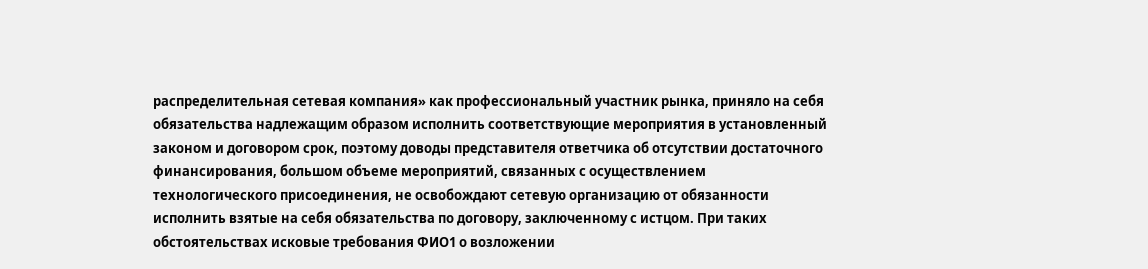распределительная сетевая компания» как профессиональный участник рынка, приняло на себя обязательства надлежащим образом исполнить соответствующие мероприятия в установленный законом и договором срок, поэтому доводы представителя ответчика об отсутствии достаточного финансирования, большом объеме мероприятий, связанных с осуществлением технологического присоединения, не освобождают сетевую организацию от обязанности исполнить взятые на себя обязательства по договору, заключенному с истцом. При таких обстоятельствах исковые требования ФИО1 о возложении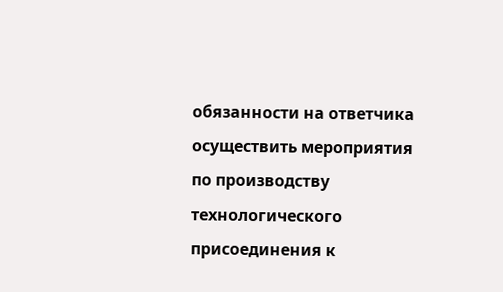обязанности на ответчика осуществить мероприятия по производству технологического присоединения к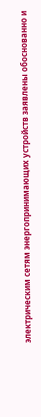электрическим сетям энергопринимающих устройств заявлены обоснованно и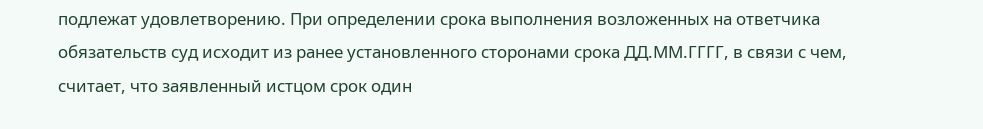подлежат удовлетворению. При определении срока выполнения возложенных на ответчика обязательств суд исходит из ранее установленного сторонами срока ДД.ММ.ГГГГ, в связи с чем, считает, что заявленный истцом срок один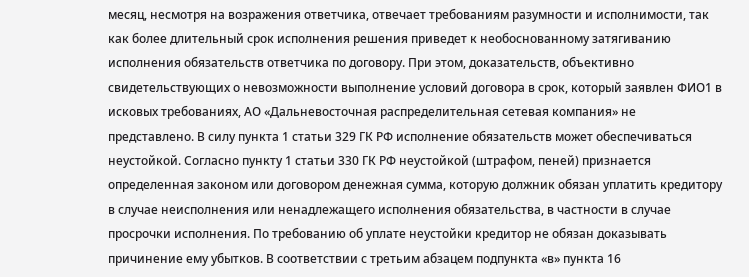месяц, несмотря на возражения ответчика, отвечает требованиям разумности и исполнимости, так как более длительный срок исполнения решения приведет к необоснованному затягиванию исполнения обязательств ответчика по договору. При этом, доказательств, объективно свидетельствующих о невозможности выполнение условий договора в срок, который заявлен ФИО1 в исковых требованиях, АО «Дальневосточная распределительная сетевая компания» не представлено. В силу пункта 1 статьи 329 ГК РФ исполнение обязательств может обеспечиваться неустойкой. Согласно пункту 1 статьи 330 ГК РФ неустойкой (штрафом, пеней) признается определенная законом или договором денежная сумма, которую должник обязан уплатить кредитору в случае неисполнения или ненадлежащего исполнения обязательства, в частности в случае просрочки исполнения. По требованию об уплате неустойки кредитор не обязан доказывать причинение ему убытков. В соответствии с третьим абзацем подпункта «в» пункта 16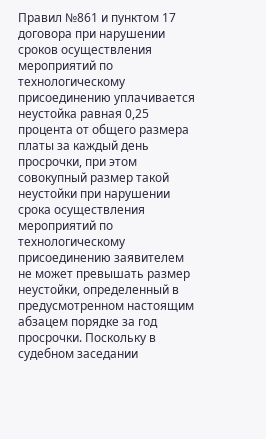Правил №861 и пунктом 17 договора при нарушении сроков осуществления мероприятий по технологическому присоединению уплачивается неустойка равная 0,25 процента от общего размера платы за каждый день просрочки, при этом совокупный размер такой неустойки при нарушении срока осуществления мероприятий по технологическому присоединению заявителем не может превышать размер неустойки, определенный в предусмотренном настоящим абзацем порядке за год просрочки. Поскольку в судебном заседании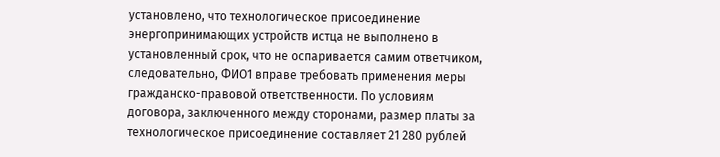установлено, что технологическое присоединение энергопринимающих устройств истца не выполнено в установленный срок, что не оспаривается самим ответчиком, следовательно, ФИО1 вправе требовать применения меры гражданско-правовой ответственности. По условиям договора, заключенного между сторонами, размер платы за технологическое присоединение составляет 21 280 рублей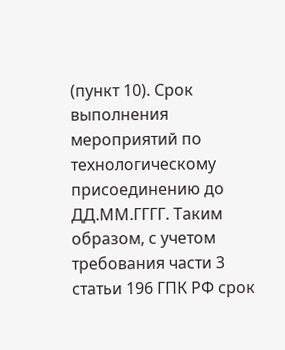(пункт 10). Срок выполнения мероприятий по технологическому присоединению до ДД.ММ.ГГГГ. Таким образом, с учетом требования части 3 статьи 196 ГПК РФ срок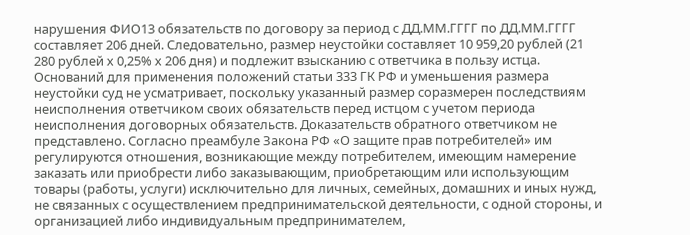нарушения ФИО13 обязательств по договору за период с ДД.ММ.ГГГГ по ДД.ММ.ГГГГ составляет 206 дней. Следовательно, размер неустойки составляет 10 959,20 рублей (21 280 рублей х 0,25% х 206 дня) и подлежит взысканию с ответчика в пользу истца. Оснований для применения положений статьи 333 ГК РФ и уменьшения размера неустойки суд не усматривает, поскольку указанный размер соразмерен последствиям неисполнения ответчиком своих обязательств перед истцом с учетом периода неисполнения договорных обязательств. Доказательств обратного ответчиком не представлено. Согласно преамбуле Закона РФ «О защите прав потребителей» им регулируются отношения, возникающие между потребителем, имеющим намерение заказать или приобрести либо заказывающим, приобретающим или использующим товары (работы, услуги) исключительно для личных, семейных, домашних и иных нужд, не связанных с осуществлением предпринимательской деятельности, с одной стороны, и организацией либо индивидуальным предпринимателем,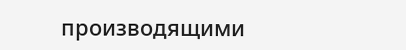производящими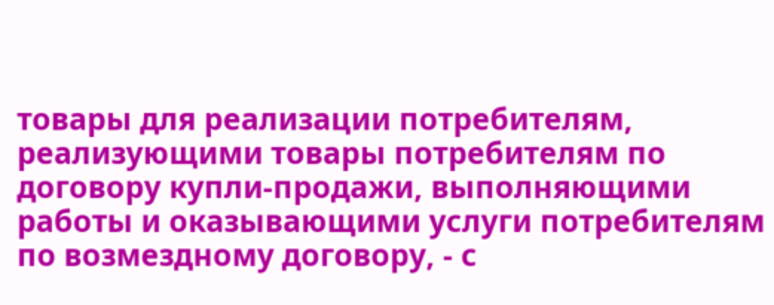товары для реализации потребителям, реализующими товары потребителям по договору купли-продажи, выполняющими работы и оказывающими услуги потребителям по возмездному договору, - с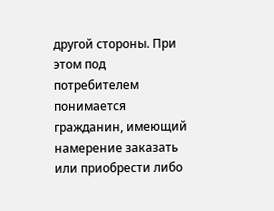другой стороны. При этом под потребителем понимается гражданин, имеющий намерение заказать или приобрести либо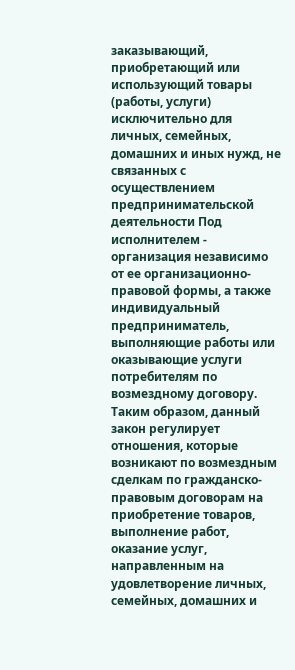заказывающий, приобретающий или использующий товары (работы, услуги) исключительно для личных, семейных, домашних и иных нужд, не связанных с осуществлением предпринимательской деятельности Под исполнителем - организация независимо от ее организационно-правовой формы, а также индивидуальный предприниматель, выполняющие работы или оказывающие услуги потребителям по возмездному договору. Таким образом, данный закон регулирует отношения, которые возникают по возмездным сделкам по гражданско-правовым договорам на приобретение товаров, выполнение работ, оказание услуг, направленным на удовлетворение личных, семейных, домашних и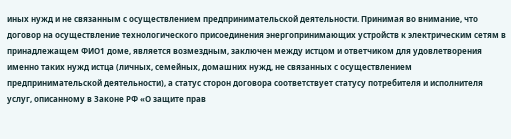иных нужд и не связанным с осуществлением предпринимательской деятельности. Принимая во внимание, что договор на осуществление технологического присоединения энергопринимающих устройств к электрическим сетям в принадлежащем ФИО1 доме, является возмездным, заключен между истцом и ответчиком для удовлетворения именно таких нужд истца (личных, семейных, домашних нужд, не связанных с осуществлением предпринимательской деятельности), а статус сторон договора соответствует статусу потребителя и исполнителя услуг, описанному в Законе РФ «О защите прав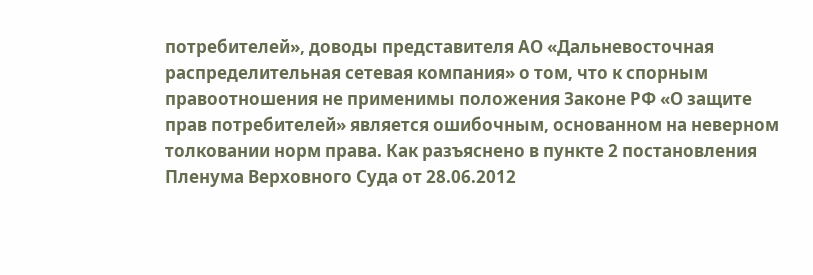потребителей», доводы представителя АО «Дальневосточная распределительная сетевая компания» о том, что к спорным правоотношения не применимы положения Законе РФ «О защите прав потребителей» является ошибочным, основанном на неверном толковании норм права. Как разъяснено в пункте 2 постановления Пленума Верховного Суда от 28.06.2012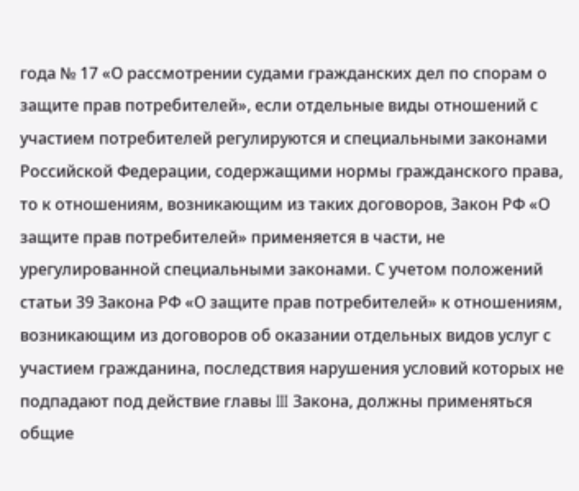года № 17 «О рассмотрении судами гражданских дел по спорам о защите прав потребителей», если отдельные виды отношений с участием потребителей регулируются и специальными законами Российской Федерации, содержащими нормы гражданского права, то к отношениям, возникающим из таких договоров, Закон РФ «О защите прав потребителей» применяется в части, не урегулированной специальными законами. С учетом положений статьи 39 Закона РФ «О защите прав потребителей» к отношениям, возникающим из договоров об оказании отдельных видов услуг с участием гражданина, последствия нарушения условий которых не подпадают под действие главы III Закона, должны применяться общие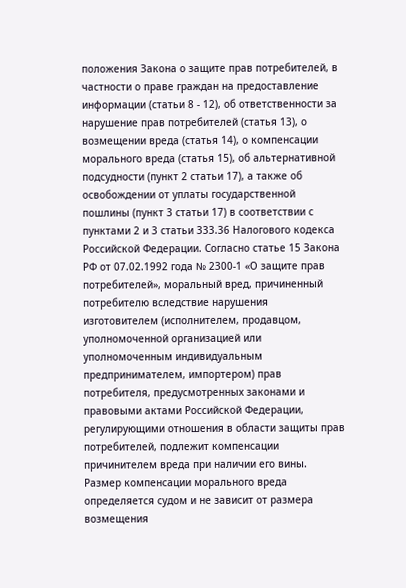положения Закона о защите прав потребителей, в частности о праве граждан на предоставление информации (статьи 8 - 12), об ответственности за нарушение прав потребителей (статья 13), о возмещении вреда (статья 14), о компенсации морального вреда (статья 15), об альтернативной подсудности (пункт 2 статьи 17), а также об освобождении от уплаты государственной пошлины (пункт 3 статьи 17) в соответствии с пунктами 2 и 3 статьи 333.36 Налогового кодекса Российской Федерации. Согласно статье 15 Закона РФ от 07.02.1992 года № 2300-1 «О защите прав потребителей», моральный вред, причиненный потребителю вследствие нарушения изготовителем (исполнителем, продавцом, уполномоченной организацией или уполномоченным индивидуальным предпринимателем, импортером) прав потребителя, предусмотренных законами и правовыми актами Российской Федерации, регулирующими отношения в области защиты прав потребителей, подлежит компенсации причинителем вреда при наличии его вины. Размер компенсации морального вреда определяется судом и не зависит от размера возмещения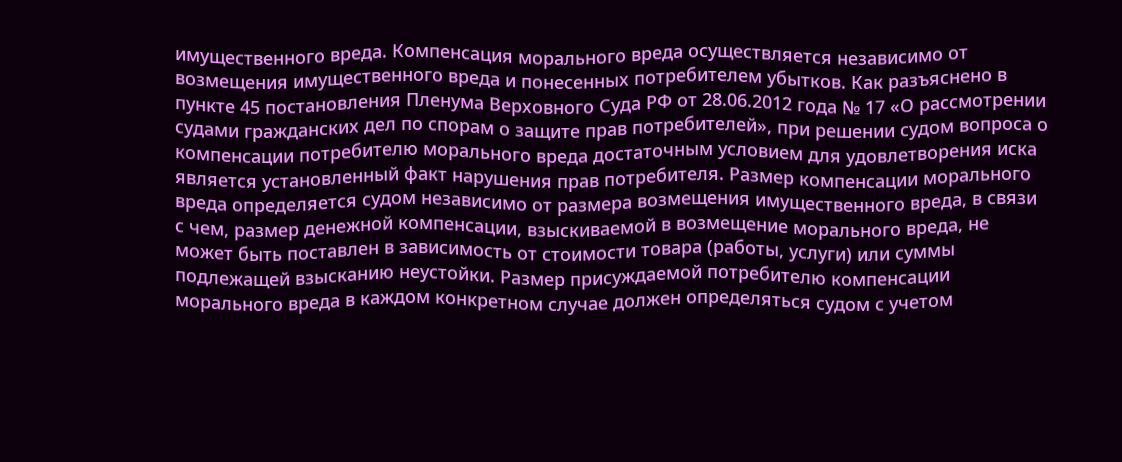имущественного вреда. Компенсация морального вреда осуществляется независимо от возмещения имущественного вреда и понесенных потребителем убытков. Как разъяснено в пункте 45 постановления Пленума Верховного Суда РФ от 28.06.2012 года № 17 «О рассмотрении судами гражданских дел по спорам о защите прав потребителей», при решении судом вопроса о компенсации потребителю морального вреда достаточным условием для удовлетворения иска является установленный факт нарушения прав потребителя. Размер компенсации морального вреда определяется судом независимо от размера возмещения имущественного вреда, в связи с чем, размер денежной компенсации, взыскиваемой в возмещение морального вреда, не может быть поставлен в зависимость от стоимости товара (работы, услуги) или суммы подлежащей взысканию неустойки. Размер присуждаемой потребителю компенсации морального вреда в каждом конкретном случае должен определяться судом с учетом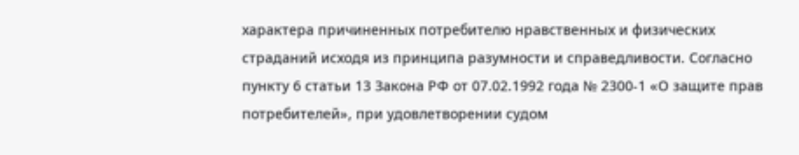характера причиненных потребителю нравственных и физических страданий исходя из принципа разумности и справедливости. Согласно пункту 6 статьи 13 Закона РФ от 07.02.1992 года № 2300-1 «О защите прав потребителей», при удовлетворении судом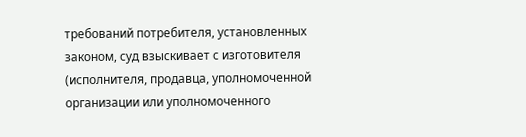требований потребителя, установленных законом, суд взыскивает с изготовителя (исполнителя, продавца, уполномоченной организации или уполномоченного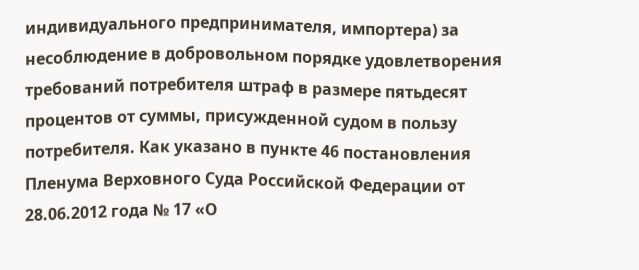индивидуального предпринимателя, импортера) за несоблюдение в добровольном порядке удовлетворения требований потребителя штраф в размере пятьдесят процентов от суммы, присужденной судом в пользу потребителя. Как указано в пункте 46 постановления Пленума Верховного Суда Российской Федерации от 28.06.2012 года № 17 «О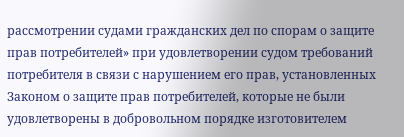рассмотрении судами гражданских дел по спорам о защите прав потребителей» при удовлетворении судом требований потребителя в связи с нарушением его прав, установленных Законом о защите прав потребителей, которые не были удовлетворены в добровольном порядке изготовителем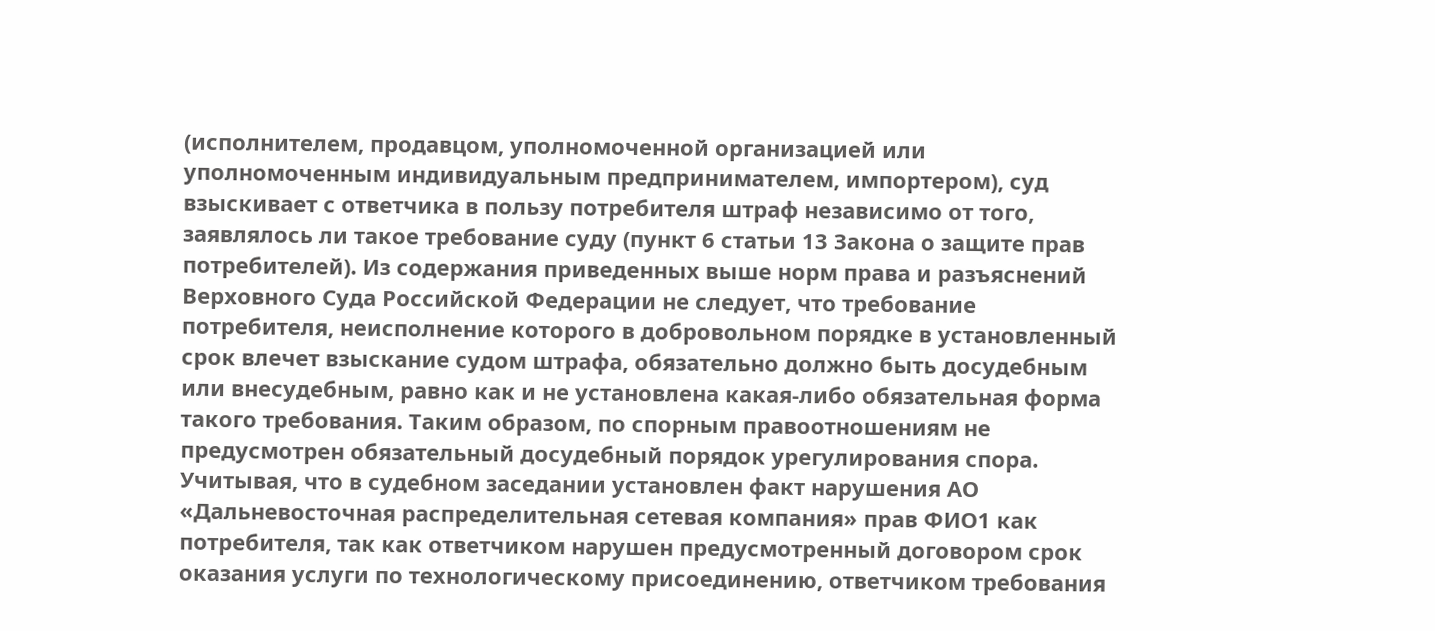(исполнителем, продавцом, уполномоченной организацией или уполномоченным индивидуальным предпринимателем, импортером), суд взыскивает с ответчика в пользу потребителя штраф независимо от того, заявлялось ли такое требование суду (пункт 6 статьи 13 Закона о защите прав потребителей). Из содержания приведенных выше норм права и разъяснений Верховного Суда Российской Федерации не следует, что требование потребителя, неисполнение которого в добровольном порядке в установленный срок влечет взыскание судом штрафа, обязательно должно быть досудебным или внесудебным, равно как и не установлена какая-либо обязательная форма такого требования. Таким образом, по спорным правоотношениям не предусмотрен обязательный досудебный порядок урегулирования спора. Учитывая, что в судебном заседании установлен факт нарушения АО «Дальневосточная распределительная сетевая компания» прав ФИО1 как потребителя, так как ответчиком нарушен предусмотренный договором срок оказания услуги по технологическому присоединению, ответчиком требования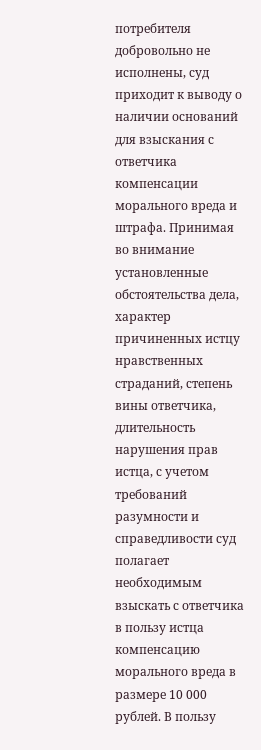потребителя добровольно не исполнены, суд приходит к выводу о наличии оснований для взыскания с ответчика компенсации морального вреда и штрафа. Принимая во внимание установленные обстоятельства дела, характер причиненных истцу нравственных страданий, степень вины ответчика, длительность нарушения прав истца, с учетом требований разумности и справедливости суд полагает необходимым взыскать с ответчика в пользу истца компенсацию морального вреда в размере 10 000 рублей. В пользу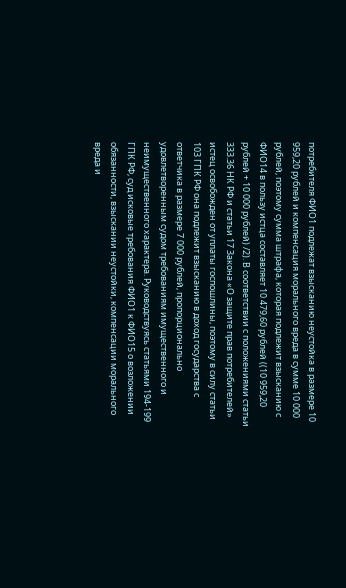потребителя ФИО1 подлежат взысканию неустойка в размере 10 959,20 рублей и компенсация морального вреда в сумме 10 000 рублей, поэтому сумма штрафа, которая подлежит взысканию с ФИО14 в пользу истца составляет 10 479,60 рублей ((10 959,20 рублей + 10 000 рублей) /2). В соответствии с положениями статьи 333.36 НК РФ и статьи 17 Закона «О защите прав потребителей» истец освобожден от уплаты госпошлины, поэтому в силу статьи 103 ГПК РФ она подлежит взысканию в доход государства с ответчика в размере 7 000 рублей, пропорционально удовлетворенным судом требованиям имущественного и неимущественного характера. Руководствуясь статьями 194-199 ГПК РФ, суд исковые требования ФИО1 к ФИО15 о возложении обязанности, взыскании неустойки, компенсации морального вреда и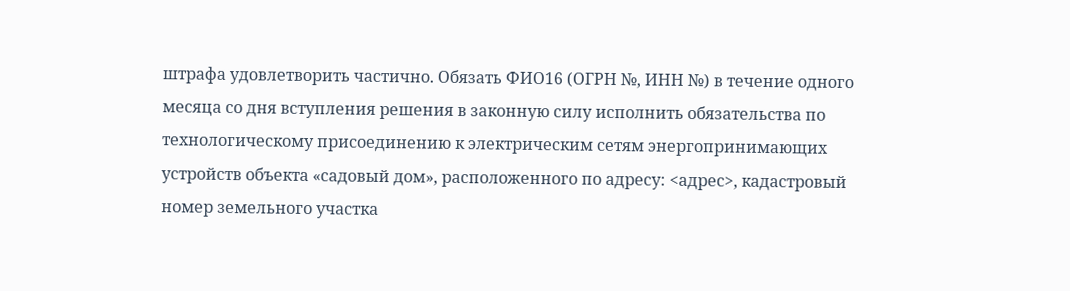штрафа удовлетворить частично. Обязать ФИО16 (ОГРН №, ИНН №) в течение одного месяца со дня вступления решения в законную силу исполнить обязательства по технологическому присоединению к электрическим сетям энергопринимающих устройств объекта «садовый дом», расположенного по адресу: <адрес>, кадастровый номер земельного участка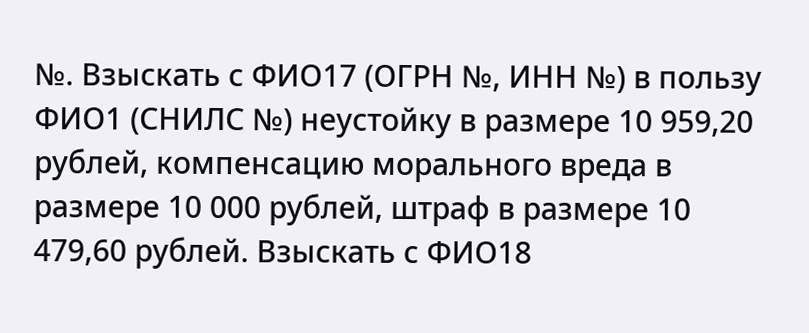№. Взыскать с ФИО17 (ОГРН №, ИНН №) в пользу ФИО1 (СНИЛС №) неустойку в размере 10 959,20 рублей, компенсацию морального вреда в размере 10 000 рублей, штраф в размере 10 479,60 рублей. Взыскать с ФИО18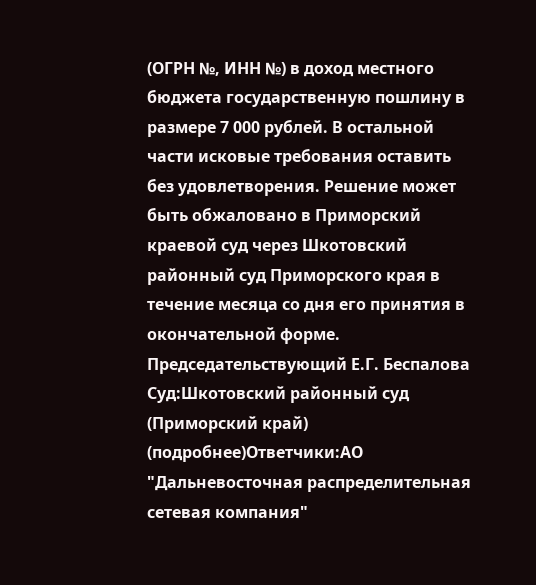(ОГРН №, ИНН №) в доход местного бюджета государственную пошлину в размере 7 000 рублей. В остальной части исковые требования оставить без удовлетворения. Решение может быть обжаловано в Приморский краевой суд через Шкотовский районный суд Приморского края в течение месяца со дня его принятия в окончательной форме. Председательствующий Е.Г. Беспалова Суд:Шкотовский районный суд (Приморский край) (подробнее)Ответчики:АО "Дальневосточная распределительная сетевая компания"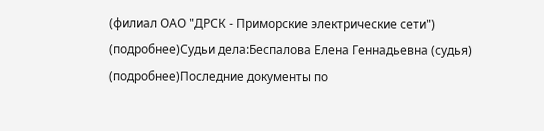(филиал ОАО "ДРСК - Приморские электрические сети") (подробнее)Судьи дела:Беспалова Елена Геннадьевна (судья) (подробнее)Последние документы по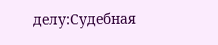делу:Судебная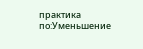практика по:Уменьшение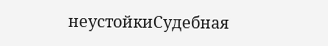неустойкиСудебная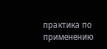практика по применению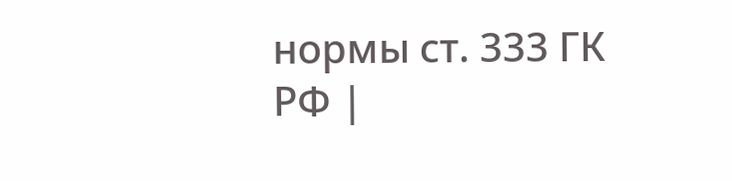нормы ст. 333 ГК РФ |